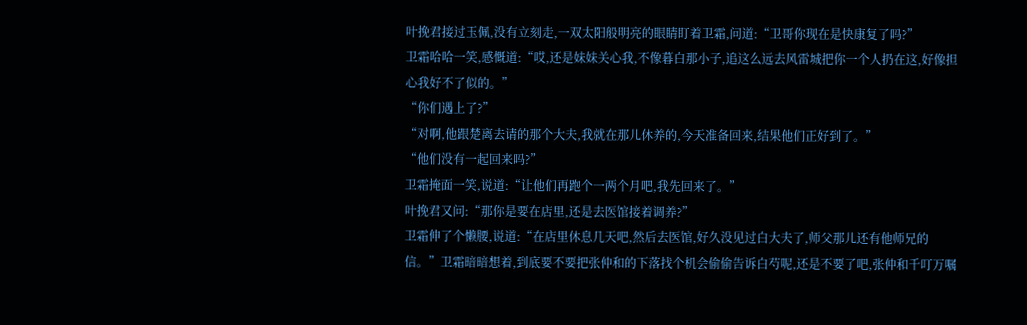叶挽君接过玉佩,没有立刻走,一双太阳般明亮的眼睛盯着卫霜,问道:“卫哥你现在是快康复了吗?”
卫霜哈哈一笑,感慨道:“哎,还是妹妹关心我,不像暮白那小子,追这么远去风雷城把你一个人扔在这,好像担心我好不了似的。”
“你们遇上了?”
“对啊,他跟楚离去请的那个大夫,我就在那儿休养的,今天准备回来,结果他们正好到了。”
“他们没有一起回来吗?”
卫霜掩面一笑,说道:“让他们再跑个一两个月吧,我先回来了。”
叶挽君又问:“那你是要在店里,还是去医馆接着调养?”
卫霜伸了个懒腰,说道:“在店里休息几天吧,然后去医馆,好久没见过白大夫了,师父那儿还有他师兄的信。”卫霜暗暗想着,到底要不要把张仲和的下落找个机会偷偷告诉白芍呢,还是不要了吧,张仲和千叮万嘱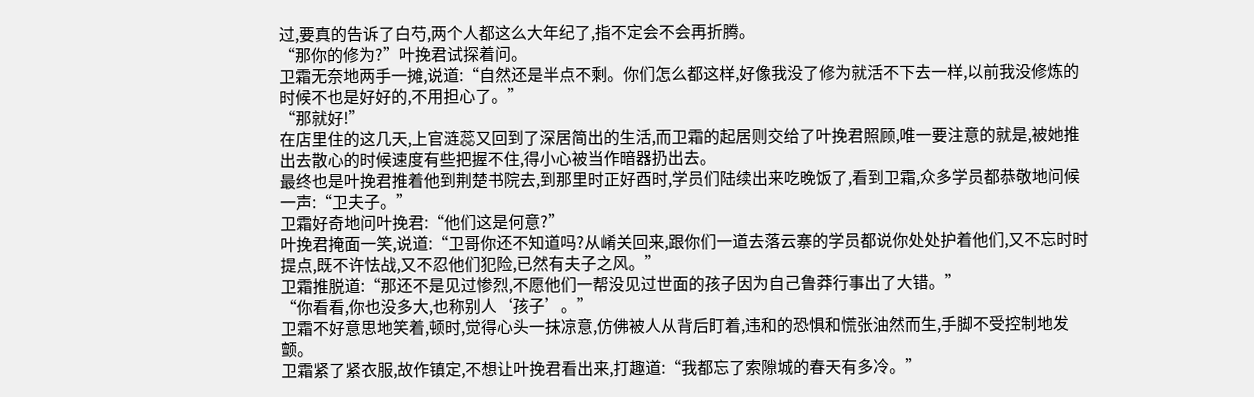过,要真的告诉了白芍,两个人都这么大年纪了,指不定会不会再折腾。
“那你的修为?”叶挽君试探着问。
卫霜无奈地两手一摊,说道:“自然还是半点不剩。你们怎么都这样,好像我没了修为就活不下去一样,以前我没修炼的时候不也是好好的,不用担心了。”
“那就好!”
在店里住的这几天,上官涟蕊又回到了深居简出的生活,而卫霜的起居则交给了叶挽君照顾,唯一要注意的就是,被她推出去散心的时候速度有些把握不住,得小心被当作暗器扔出去。
最终也是叶挽君推着他到荆楚书院去,到那里时正好酉时,学员们陆续出来吃晚饭了,看到卫霜,众多学员都恭敬地问候一声:“卫夫子。”
卫霜好奇地问叶挽君:“他们这是何意?”
叶挽君掩面一笑,说道:“卫哥你还不知道吗?从崤关回来,跟你们一道去落云寨的学员都说你处处护着他们,又不忘时时提点,既不许怯战,又不忍他们犯险,已然有夫子之风。”
卫霜推脱道:“那还不是见过惨烈,不愿他们一帮没见过世面的孩子因为自己鲁莽行事出了大错。”
“你看看,你也没多大,也称别人‘孩子’。”
卫霜不好意思地笑着,顿时,觉得心头一抹凉意,仿佛被人从背后盯着,违和的恐惧和慌张油然而生,手脚不受控制地发颤。
卫霜紧了紧衣服,故作镇定,不想让叶挽君看出来,打趣道:“我都忘了索隙城的春天有多冷。”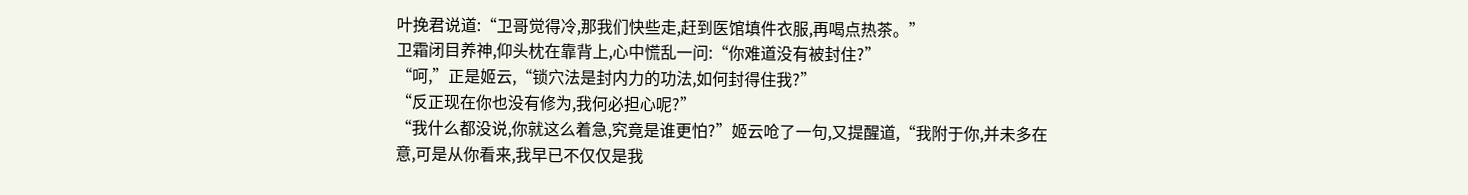叶挽君说道:“卫哥觉得冷,那我们快些走,赶到医馆填件衣服,再喝点热茶。”
卫霜闭目养神,仰头枕在靠背上,心中慌乱一问:“你难道没有被封住?”
“呵,”正是姬云,“锁穴法是封内力的功法,如何封得住我?”
“反正现在你也没有修为,我何必担心呢?”
“我什么都没说,你就这么着急,究竟是谁更怕?”姬云呛了一句,又提醒道,“我附于你,并未多在意,可是从你看来,我早已不仅仅是我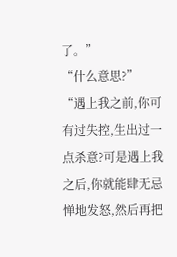了。”
“什么意思?”
“遇上我之前,你可有过失控,生出过一点杀意?可是遇上我之后,你就能肆无忌惮地发怒,然后再把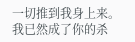一切推到我身上来。我已然成了你的杀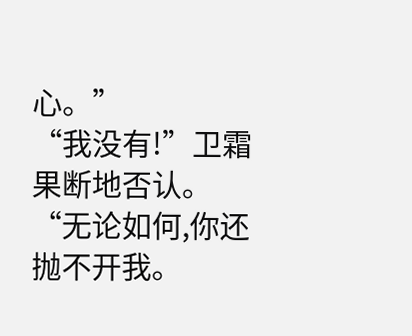心。”
“我没有!”卫霜果断地否认。
“无论如何,你还抛不开我。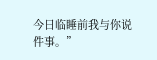今日临睡前我与你说件事。”